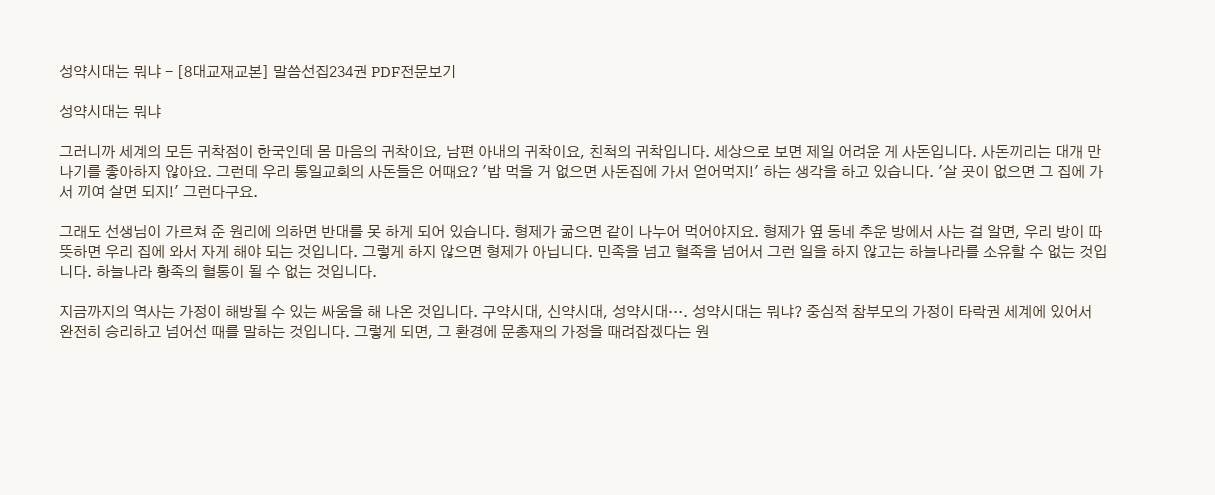성약시대는 뭐냐 - [8대교재교본] 말씀선집234권 PDF전문보기

성약시대는 뭐냐

그러니까 세계의 모든 귀착점이 한국인데 몸 마음의 귀착이요, 남편 아내의 귀착이요, 친척의 귀착입니다. 세상으로 보면 제일 어려운 게 사돈입니다. 사돈끼리는 대개 만나기를 좋아하지 않아요. 그런데 우리 통일교회의 사돈들은 어때요? '밥 먹을 거 없으면 사돈집에 가서 얻어먹지!' 하는 생각을 하고 있습니다. '살 곳이 없으면 그 집에 가서 끼여 살면 되지!' 그런다구요.

그래도 선생님이 가르쳐 준 원리에 의하면 반대를 못 하게 되어 있습니다. 형제가 굶으면 같이 나누어 먹어야지요. 형제가 옆 동네 추운 방에서 사는 걸 알면, 우리 방이 따뜻하면 우리 집에 와서 자게 해야 되는 것입니다. 그렇게 하지 않으면 형제가 아닙니다. 민족을 넘고 혈족을 넘어서 그런 일을 하지 않고는 하늘나라를 소유할 수 없는 것입니다. 하늘나라 황족의 혈통이 될 수 없는 것입니다.

지금까지의 역사는 가정이 해방될 수 있는 싸움을 해 나온 것입니다. 구약시대, 신약시대, 성약시대…. 성약시대는 뭐냐? 중심적 참부모의 가정이 타락권 세계에 있어서 완전히 승리하고 넘어선 때를 말하는 것입니다. 그렇게 되면, 그 환경에 문총재의 가정을 때려잡겠다는 원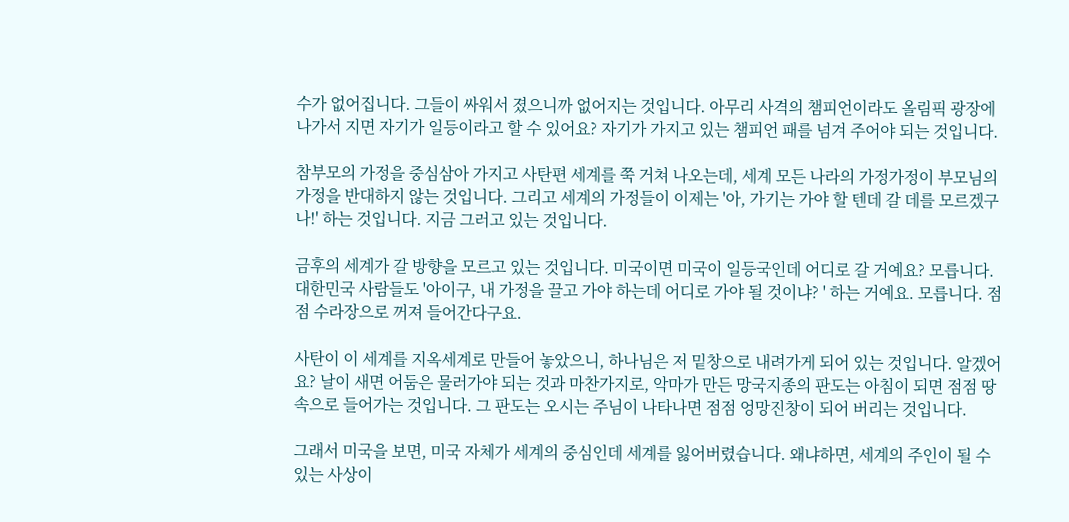수가 없어집니다. 그들이 싸워서 졌으니까 없어지는 것입니다. 아무리 사격의 챔피언이라도 올림픽 광장에 나가서 지면 자기가 일등이라고 할 수 있어요? 자기가 가지고 있는 챔피언 패를 넘겨 주어야 되는 것입니다.

참부모의 가정을 중심삼아 가지고 사탄편 세계를 쭉 거쳐 나오는데, 세계 모든 나라의 가정가정이 부모님의 가정을 반대하지 않는 것입니다. 그리고 세계의 가정들이 이제는 '아, 가기는 가야 할 텐데 갈 데를 모르겠구나!' 하는 것입니다. 지금 그러고 있는 것입니다.

금후의 세계가 갈 방향을 모르고 있는 것입니다. 미국이면 미국이 일등국인데 어디로 갈 거예요? 모릅니다. 대한민국 사람들도 '아이구, 내 가정을 끌고 가야 하는데 어디로 가야 될 것이냐? ' 하는 거예요. 모릅니다. 점점 수라장으로 꺼져 들어간다구요.

사탄이 이 세계를 지옥세계로 만들어 놓았으니, 하나님은 저 밑창으로 내려가게 되어 있는 것입니다. 알겠어요? 날이 새면 어둠은 물러가야 되는 것과 마찬가지로, 악마가 만든 망국지종의 판도는 아침이 되면 점점 땅속으로 들어가는 것입니다. 그 판도는 오시는 주님이 나타나면 점점 엉망진창이 되어 버리는 것입니다.

그래서 미국을 보면, 미국 자체가 세계의 중심인데 세계를 잃어버렸습니다. 왜냐하면, 세계의 주인이 될 수 있는 사상이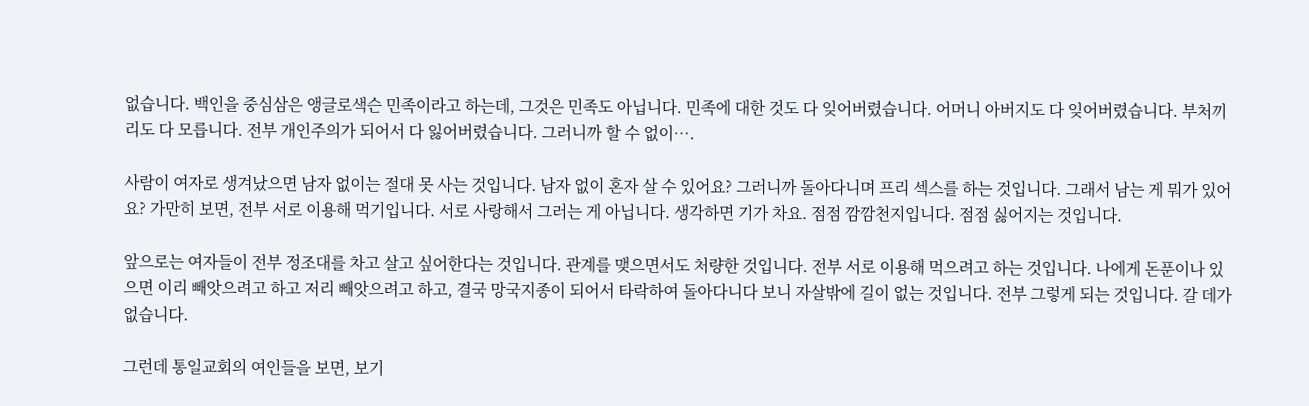없습니다. 백인을 중심삼은 앵글로색슨 민족이라고 하는데, 그것은 민족도 아닙니다. 민족에 대한 것도 다 잊어버렸습니다. 어머니 아버지도 다 잊어버렸습니다. 부처끼리도 다 모릅니다. 전부 개인주의가 되어서 다 잃어버렸습니다. 그러니까 할 수 없이….

사람이 여자로 생겨났으면 남자 없이는 절대 못 사는 것입니다. 남자 없이 혼자 살 수 있어요? 그러니까 돌아다니며 프리 섹스를 하는 것입니다. 그래서 남는 게 뭐가 있어요? 가만히 보면, 전부 서로 이용해 먹기입니다. 서로 사랑해서 그러는 게 아닙니다. 생각하면 기가 차요. 점점 깜깜천지입니다. 점점 싫어지는 것입니다.

앞으로는 여자들이 전부 정조대를 차고 살고 싶어한다는 것입니다. 관계를 맺으면서도 처량한 것입니다. 전부 서로 이용해 먹으려고 하는 것입니다. 나에게 돈푼이나 있으면 이리 빼앗으려고 하고 저리 빼앗으려고 하고, 결국 망국지종이 되어서 타락하여 돌아다니다 보니 자살밖에 길이 없는 것입니다. 전부 그렇게 되는 것입니다. 갈 데가 없습니다.

그런데 통일교회의 여인들을 보면, 보기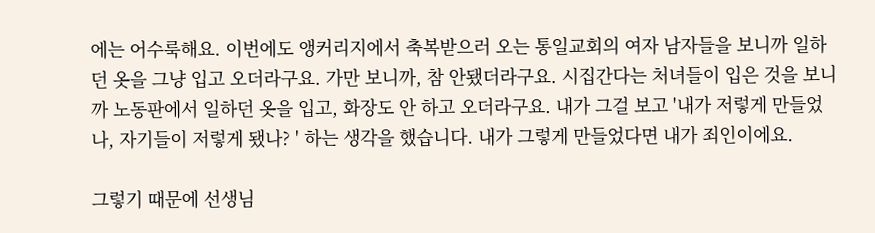에는 어수룩해요. 이번에도 앵커리지에서 축복받으러 오는 통일교회의 여자 남자들을 보니까 일하던 옷을 그냥 입고 오더라구요. 가만 보니까, 참 안됐더라구요. 시집간다는 처녀들이 입은 것을 보니까 노동판에서 일하던 옷을 입고, 화장도 안 하고 오더라구요. 내가 그걸 보고 '내가 저렇게 만들었나, 자기들이 저렇게 됐나? ' 하는 생각을 했습니다. 내가 그렇게 만들었다면 내가 죄인이에요.

그렇기 때문에 선생님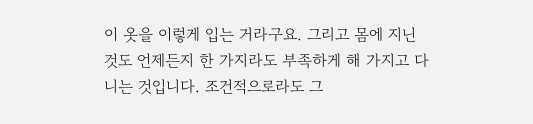이 옷을 이렇게 입는 거라구요. 그리고 몸에 지닌 것도 언제든지 한 가지라도 부족하게 해 가지고 다니는 것입니다. 조건적으로라도 그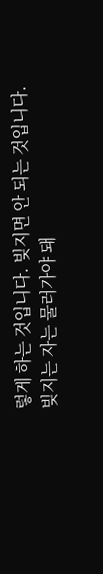렇게 하는 것입니다. 빚지면 안 되는 것입니다. 빚지는 자는 물러가야 돼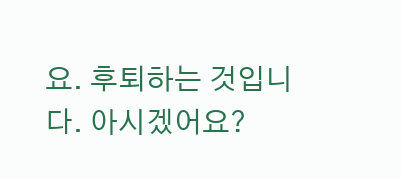요. 후퇴하는 것입니다. 아시겠어요?